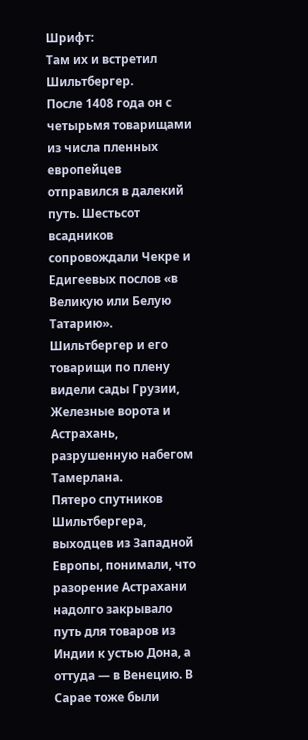Шрифт:
Там их и встретил Шильтбергер.
После 1408 года он с четырьмя товарищами из числа пленных европейцев отправился в далекий путь. Шестьсот всадников сопровождали Чекре и Едигеевых послов «в Великую или Белую Татарию».
Шильтбергер и его товарищи по плену видели сады Грузии, Железные ворота и Астрахань, разрушенную набегом Тамерлана.
Пятеро спутников Шильтбергера, выходцев из Западной Европы, понимали, что разорение Астрахани надолго закрывало путь для товаров из Индии к устью Дона, а оттуда — в Венецию. В Сарае тоже были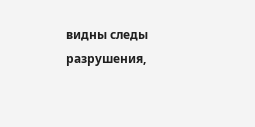видны следы разрушения,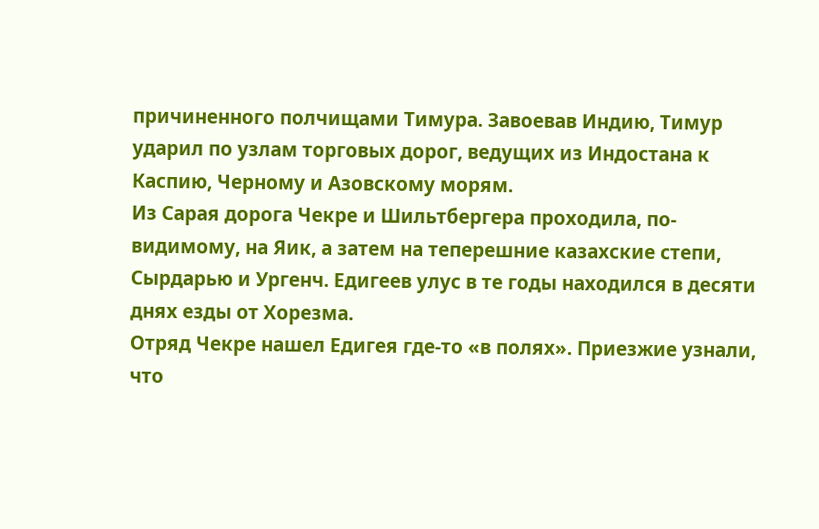причиненного полчищами Тимура. Завоевав Индию, Тимур ударил по узлам торговых дорог, ведущих из Индостана к Каспию, Черному и Азовскому морям.
Из Сарая дорога Чекре и Шильтбергера проходила, по-видимому, на Яик, а затем на теперешние казахские степи, Сырдарью и Ургенч. Едигеев улус в те годы находился в десяти днях езды от Хорезма.
Отряд Чекре нашел Едигея где-то «в полях». Приезжие узнали, что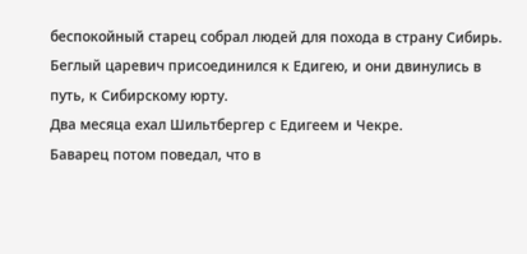беспокойный старец собрал людей для похода в страну Сибирь. Беглый царевич присоединился к Едигею, и они двинулись в путь, к Сибирскому юрту.
Два месяца ехал Шильтбергер с Едигеем и Чекре.
Баварец потом поведал, что в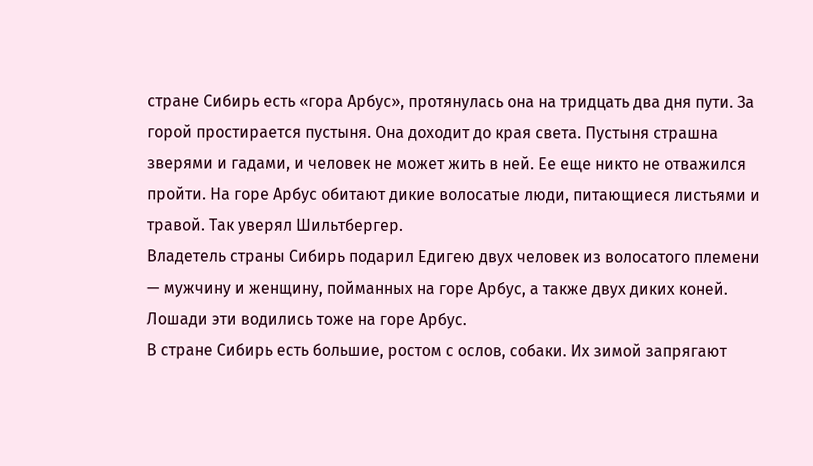стране Сибирь есть «гора Арбус», протянулась она на тридцать два дня пути. За горой простирается пустыня. Она доходит до края света. Пустыня страшна зверями и гадами, и человек не может жить в ней. Ее еще никто не отважился пройти. На горе Арбус обитают дикие волосатые люди, питающиеся листьями и травой. Так уверял Шильтбергер.
Владетель страны Сибирь подарил Едигею двух человек из волосатого племени — мужчину и женщину, пойманных на горе Арбус, а также двух диких коней. Лошади эти водились тоже на горе Арбус.
В стране Сибирь есть большие, ростом с ослов, собаки. Их зимой запрягают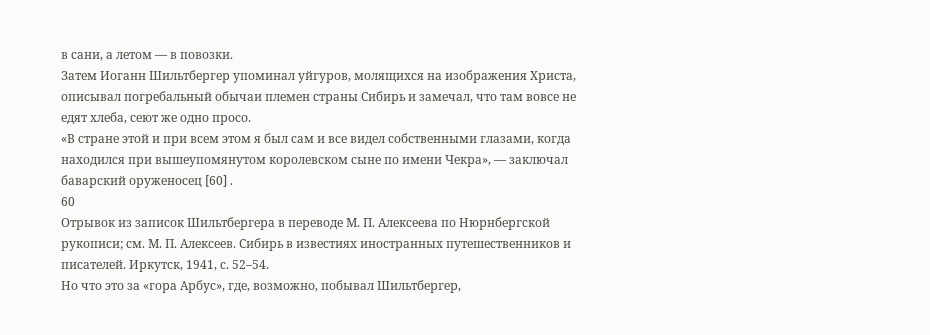в сани, а летом — в повозки.
Затем Иоганн Шильтбергер упоминал уйгуров, молящихся на изображения Христа, описывал погребальный обычаи племен страны Сибирь и замечал, что там вовсе не едят хлеба, сеют же одно просо.
«В стране этой и при всем этом я был сам и все видел собственными глазами, когда находился при вышеупомянутом королевском сыне по имени Чекра», — заключал баварский оруженосец [60] .
60
Отрывок из записок Шильтбергера в переводе М. П. Алексеева по Нюрнбергской рукописи; см. М. П. Алексеев. Сибирь в известиях иностранных путешественников и писателей. Иркутск, 1941, с. 52–54.
Но что это за «гора Арбус», где, возможно, побывал Шильтбергер,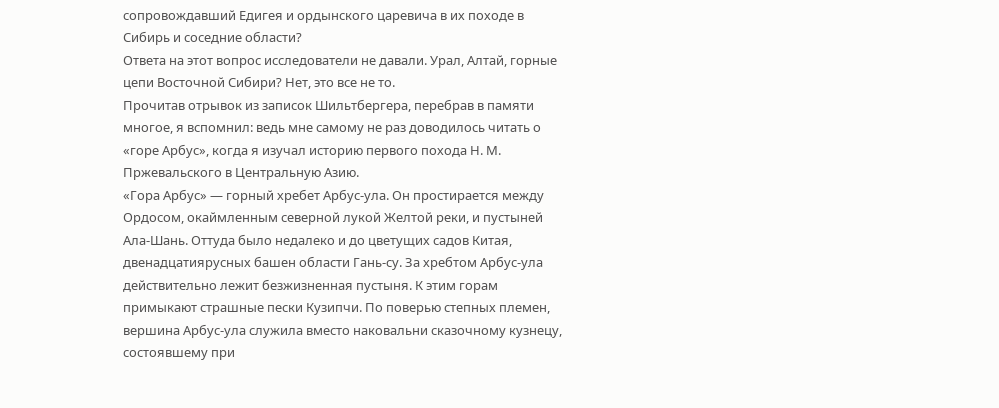сопровождавший Едигея и ордынского царевича в их походе в Сибирь и соседние области?
Ответа на этот вопрос исследователи не давали. Урал, Алтай, горные цепи Восточной Сибири? Нет, это все не то.
Прочитав отрывок из записок Шильтбергера, перебрав в памяти многое, я вспомнил: ведь мне самому не раз доводилось читать о «горе Арбус», когда я изучал историю первого похода Н. М. Пржевальского в Центральную Азию.
«Гора Арбус» — горный хребет Арбус-ула. Он простирается между Ордосом, окаймленным северной лукой Желтой реки, и пустыней Ала-Шань. Оттуда было недалеко и до цветущих садов Китая, двенадцатиярусных башен области Гань-су. За хребтом Арбус-ула действительно лежит безжизненная пустыня. К этим горам примыкают страшные пески Кузипчи. По поверью степных племен, вершина Арбус-ула служила вместо наковальни сказочному кузнецу, состоявшему при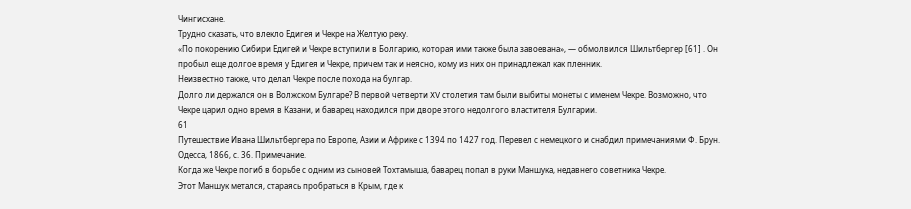Чингисхане.
Трудно сказать, что влекло Едигея и Чекре на Желтую реку.
«По покорению Сибири Едигей и Чекре вступили в Болгарию, которая ими также была завоевана», — обмолвился Шильтбергер [61] . Он пробыл еще долгое время у Едигея и Чекре, причем так и неясно, кому из них он принадлежал как пленник.
Неизвестно также, что делал Чекре после похода на булгар.
Долго ли держался он в Волжском Булгаре? В первой четверти XV столетия там были выбиты монеты с именем Чекре. Возможно, что Чекре царил одно время в Казани, и баварец находился при дворе этого недолгого властителя Булгарии.
61
Путешествие Ивана Шильтбергера по Европе, Азии и Африке с 1394 по 1427 год. Перевел с немецкого и снабдил примечаниями Ф. Брун. Одесса, 1866, с. 36. Примечание.
Когда же Чекре погиб в борьбе с одним из сыновей Тохтамыша, баварец попал в руки Маншука, недавнего советника Чекре.
Этот Маншук метался, стараясь пробраться в Крым, где к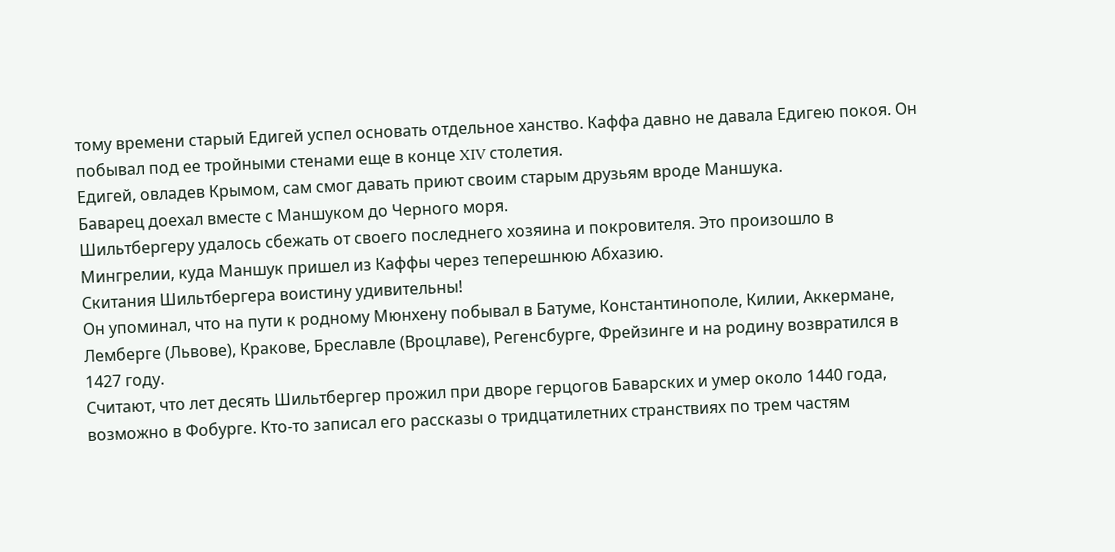тому времени старый Едигей успел основать отдельное ханство. Каффа давно не давала Едигею покоя. Он побывал под ее тройными стенами еще в конце XIV столетия.
Едигей, овладев Крымом, сам смог давать приют своим старым друзьям вроде Маншука.
Баварец доехал вместе с Маншуком до Черного моря.
Шильтбергеру удалось сбежать от своего последнего хозяина и покровителя. Это произошло в Мингрелии, куда Маншук пришел из Каффы через теперешнюю Абхазию.
Скитания Шильтбергера воистину удивительны!
Он упоминал, что на пути к родному Мюнхену побывал в Батуме, Константинополе, Килии, Аккермане, Лемберге (Львове), Кракове, Бреславле (Вроцлаве), Регенсбурге, Фрейзинге и на родину возвратился в 1427 году.
Считают, что лет десять Шильтбергер прожил при дворе герцогов Баварских и умер около 1440 года, возможно в Фобурге. Кто-то записал его рассказы о тридцатилетних странствиях по трем частям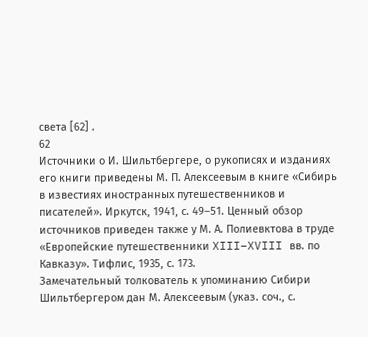света [62] .
62
Источники о И. Шильтбергере, о рукописях и изданиях его книги приведены М. П. Алексеевым в книге «Сибирь в известиях иностранных путешественников и писателей». Иркутск, 1941, с. 49–51. Ценный обзор источников приведен также у М. А. Полиевктова в труде «Европейские путешественники XIII–XVIII вв. по Кавказу». Тифлис, 1935, с. 173.
Замечательный толкователь к упоминанию Сибири Шильтбергером дан М. Алексеевым (указ. соч., с.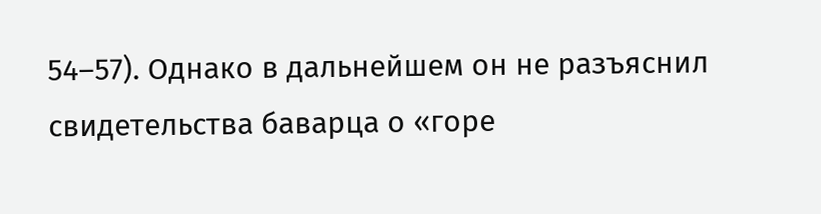54–57). Однако в дальнейшем он не разъяснил свидетельства баварца о «горе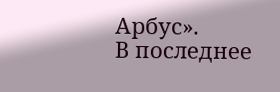Арбус».
В последнее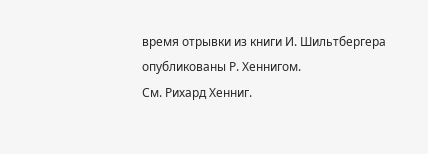время отрывки из книги И. Шильтбергера опубликованы Р. Хеннигом.
См. Рихард Хенниг.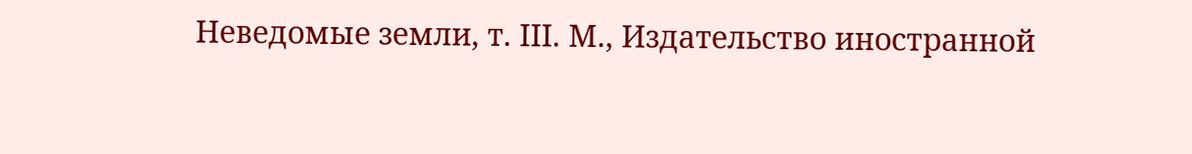Неведомые земли, т. III. М., Издательство иностранной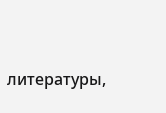литературы,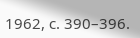1962, с. 390–396.